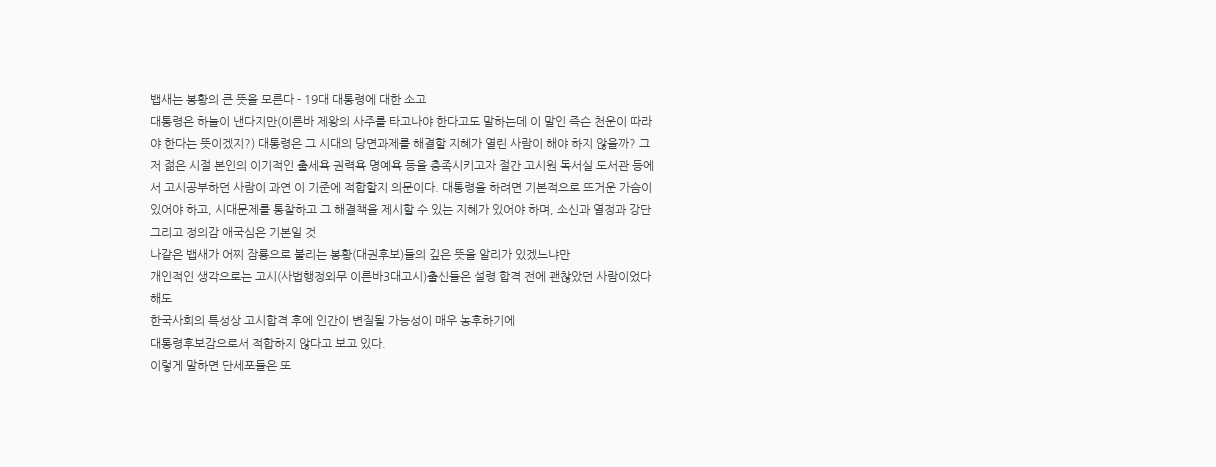뱁새는 봉황의 큰 뜻을 모른다 - 19대 대통령에 대한 소고
대통령은 하늘이 낸다지만(이른바 제왕의 사주를 타고나야 한다고도 말하는데 이 말인 즉슨 천운이 따라야 한다는 뜻이겠지?) 대통령은 그 시대의 당면과제를 해결할 지혜가 열린 사람이 해야 하지 않을까? 그저 젊은 시절 본인의 이기적인 출세욕 권력욕 명예욕 등을 충족시키고자 절간 고시원 독서실 도서관 등에서 고시공부하던 사람이 과연 이 기준에 적합할지 의문이다. 대통령을 하려면 기본적으로 뜨거운 가슴이 있어야 하고, 시대문제를 통찰하고 그 해결책을 제시할 수 있는 지혜가 있어야 하며, 소신과 열정과 강단 그리고 정의감 애국심은 기본일 것
나같은 뱁새가 어찌 잠룡으로 불리는 봉황(대권후보)들의 깊은 뜻을 알리가 있겠느냐만
개인적인 생각으로는 고시(사법행정외무 이른바3대고시)출신들은 설령 합격 전에 괜찮았던 사람이었다 해도
한국사회의 특성상 고시합격 후에 인간이 변질될 가능성이 매우 농후하기에
대통령후보감으로서 적합하지 않다고 보고 있다.
이렇게 말하면 단세포들은 또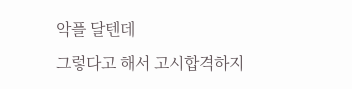악플 달텐데
그렇다고 해서 고시합격하지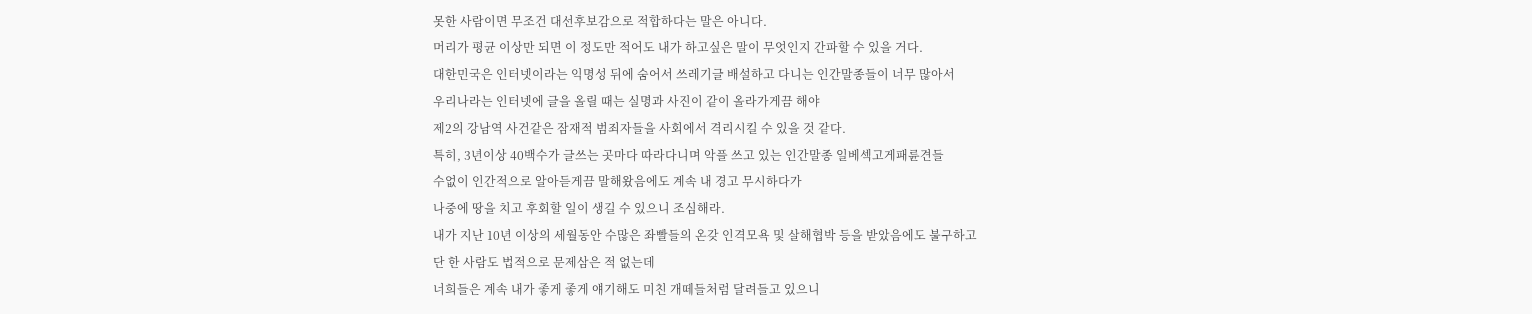못한 사람이면 무조건 대선후보감으로 적합하다는 말은 아니다.
머리가 평균 이상만 되면 이 정도만 적어도 내가 하고싶은 말이 무엇인지 간파할 수 있을 거다.
대한민국은 인터넷이라는 익명성 뒤에 숨어서 쓰레기글 배설하고 다니는 인간말종들이 너무 많아서
우리나라는 인터넷에 글을 올릴 때는 실명과 사진이 같이 올라가게끔 해야
제2의 강남역 사건같은 잠재적 범죄자들을 사회에서 격리시킬 수 있을 것 같다.
특히, 3년이상 40백수가 글쓰는 곳마다 따라다니며 악플 쓰고 있는 인간말종 일베섹고게패륜견들
수없이 인간적으로 알아듣게끔 말해왔음에도 계속 내 경고 무시하다가
나중에 땅을 치고 후회할 일이 생길 수 있으니 조심해라.
내가 지난 10년 이상의 세월동안 수많은 좌빨들의 온갖 인격모욕 및 살해협박 등을 받았음에도 불구하고
단 한 사람도 법적으로 문제삼은 적 없는데
너희들은 계속 내가 좋게 좋게 얘기해도 미친 개떼들처럼 달려들고 있으니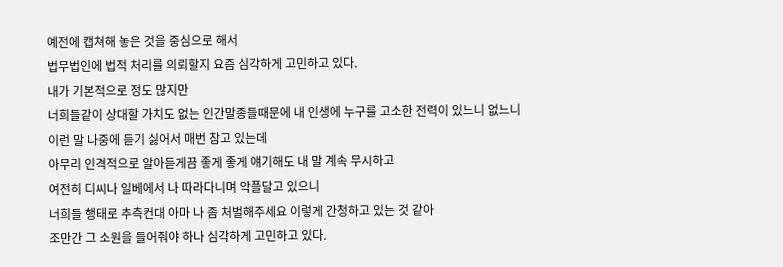예전에 캡쳐해 놓은 것을 중심으로 해서
법무법인에 법적 처리를 의뢰할지 요즘 심각하게 고민하고 있다.
내가 기본적으로 정도 많지만
너희들같이 상대할 가치도 없는 인간말종들때문에 내 인생에 누구를 고소한 전력이 있느니 없느니
이런 말 나중에 듣기 싫어서 매번 참고 있는데
아무리 인격적으로 알아듣게끔 좋게 좋게 얘기해도 내 말 계속 무시하고
여전히 디씨나 일베에서 나 따라다니며 악플달고 있으니
너희들 행태로 추측컨대 아마 나 좀 처벌해주세요 이렇게 간청하고 있는 것 같아
조만간 그 소원을 들어줘야 하나 심각하게 고민하고 있다.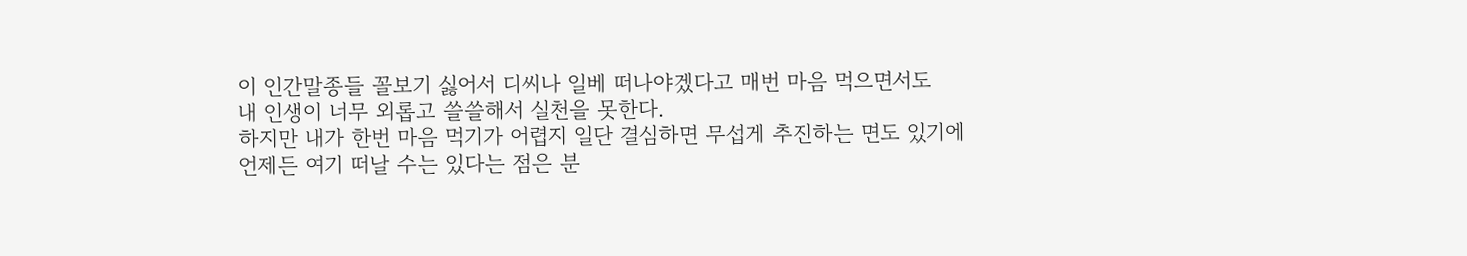이 인간말종들 꼴보기 싫어서 디씨나 일베 떠나야겠다고 매번 마음 먹으면서도
내 인생이 너무 외롭고 쓸쓸해서 실천을 못한다.
하지만 내가 한번 마음 먹기가 어렵지 일단 결심하면 무섭게 추진하는 면도 있기에
언제든 여기 떠날 수는 있다는 점은 분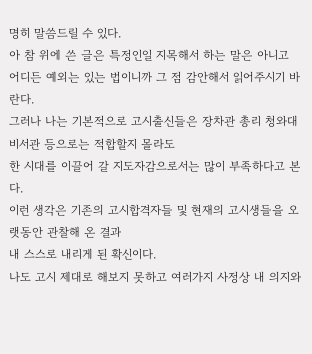명히 말씀드릴 수 있다.
아 참 위에 쓴 글은 특정인일 지목해서 하는 말은 아니고
어디든 예외는 있는 법이니까 그 점 감안해서 읽어주시기 바란다.
그러나 나는 기본적으로 고시출신들은 장차관 총리 청와대비서관 등으로는 적합할지 몰라도
한 시대를 이끌어 갈 지도자감으로서는 많이 부족하다고 본다.
이런 생각은 기존의 고시합격자들 및 현재의 고시생들을 오랫동안 관찰해 온 결과
내 스스로 내리게 된 확신이다.
나도 고시 제대로 해보지 못하고 여러가지 사정상 내 의지와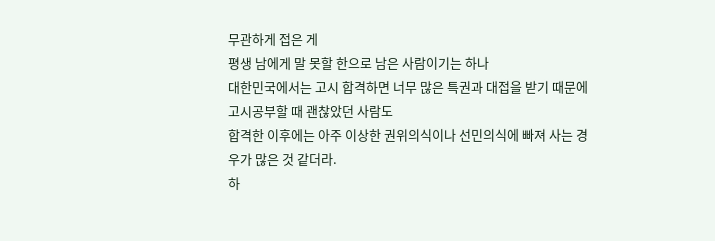무관하게 접은 게
평생 남에게 말 못할 한으로 남은 사람이기는 하나
대한민국에서는 고시 합격하면 너무 많은 특권과 대접을 받기 때문에 고시공부할 때 괜찮았던 사람도
합격한 이후에는 아주 이상한 권위의식이나 선민의식에 빠져 사는 경우가 많은 것 같더라.
하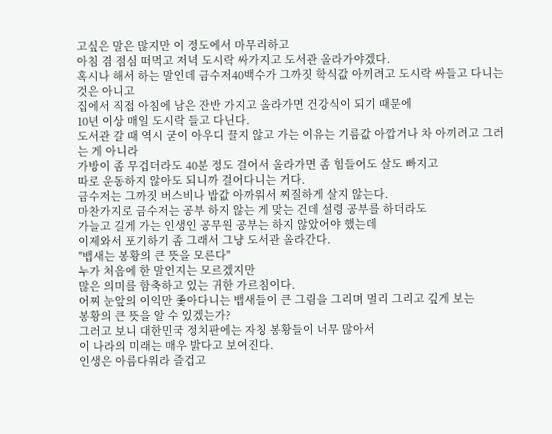고싶은 말은 많지만 이 정도에서 마무리하고
아침 겸 점심 떠먹고 저녁 도시락 싸가지고 도서관 올라가야겠다.
혹시나 해서 하는 말인데 금수저40백수가 그까짓 학식값 아끼려고 도시락 싸들고 다니는 것은 아니고
집에서 직접 아침에 남은 잔반 가지고 올라가면 건강식이 되기 때문에
10년 이상 매일 도시락 들고 다닌다.
도서관 갈 때 역시 굳이 아우디 끌지 않고 가는 이유는 기름값 아깝거나 차 아끼려고 그러는 게 아니라
가방이 좀 무겁더라도 40분 정도 걸어서 올라가면 좀 힘들어도 살도 빠지고
따로 운동하지 않아도 되니까 걸어다니는 거다.
금수저는 그까짓 버스비나 밥값 아까워서 찌질하게 살지 않는다.
마찬가지로 금수저는 공부 하지 않는 게 맞는 건데 설령 공부를 하더라도
가늘고 길게 가는 인생인 공무원 공부는 하지 않았어야 했는데
이제와서 포기하기 좀 그래서 그냥 도서관 올라간다.
"뱁새는 봉황의 큰 뜻을 모른다"
누가 처음에 한 말인지는 모르겠지만
많은 의미를 함축하고 있는 귀한 가르침이다.
어찌 눈앞의 이익만 좇아다니는 뱁새들이 큰 그림을 그리며 멀리 그리고 깊게 보는
봉황의 큰 뜻을 알 수 있겠는가?
그러고 보니 대한민국 정치판에는 자칭 봉황들이 너무 많아서
이 나라의 미래는 매우 밝다고 보여진다.
인생은 아름다워라 즐겁고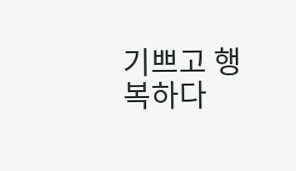기쁘고 행복하다